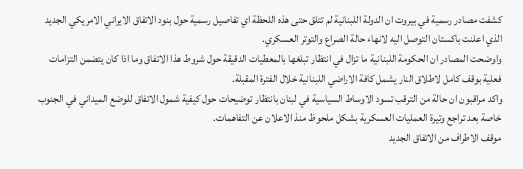كشفت مصادر رسمية في بيروت ان الدولة اللبنانية لم تتلق حتى هذه اللحظة اي تفاصيل رسمية حول بنود الاتفاق الايراني الامريكي الجديد الذي اعلنت باكستان التوصل اليه لانهاء حالة الصراع والتوتر العسكري.
واوضحت المصادر ان الحكومة اللبنانية ما تزال في انتظار تبلغها بالمعطيات الدقيقة حول شروط هذا الاتفاق وما اذا كان يتضمن التزامات فعلية بوقف كامل لاطلاق النار يشمل كافة الاراضي اللبنانية خلال الفترة المقبلة.
واكد مراقبون ان حالة من الترقب تسود الاوساط السياسية في لبنان بانتظار توضيحات حول كيفية شمول الاتفاق للوضع الميداني في الجنوب خاصة بعد تراجع وتيرة العمليات العسكرية بشكل ملحوظ منذ الاعلان عن التفاهمات.
موقف الاطراف من الاتفاق الجديد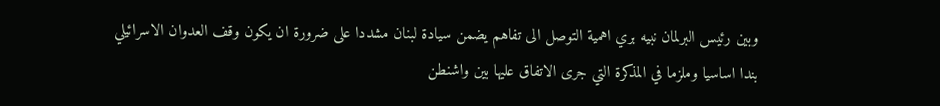وبين رئيس البرلمان نبيه بري اهمية التوصل الى تفاهم يضمن سيادة لبنان مشددا على ضرورة ان يكون وقف العدوان الاسرائيلي بندا اساسيا وملزما في المذكرة التي جرى الاتفاق عليها بين واشنطن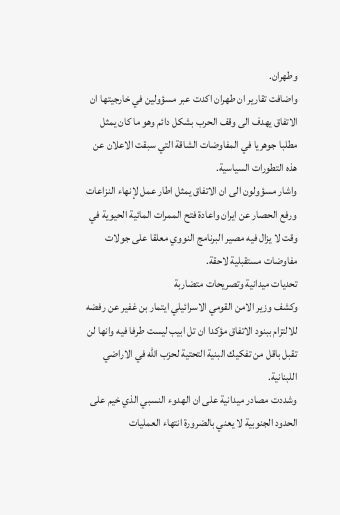وطهران.
واضافت تقارير ان طهران اكدت عبر مسؤولين في خارجيتها ان الاتفاق يهدف الى وقف الحرب بشكل دائم وهو ما كان يمثل مطلبا جوهريا في المفاوضات الشاقة التي سبقت الاعلان عن هذه التطورات السياسية.
واشار مسؤولون الى ان الاتفاق يمثل اطار عمل لإنهاء النزاعات ورفع الحصار عن ايران واعادة فتح الممرات المائية الحيوية في وقت لا يزال فيه مصير البرنامج النووي معلقا على جولات مفاوضات مستقبلية لاحقة.
تحديات ميدانية وتصريحات متضاربة
وكشف وزير الامن القومي الاسرائيلي ايتمار بن غفير عن رفضه للالتزام ببنود الاتفاق مؤكدا ان تل ابيب ليست طرفا فيه وانها لن تقبل باقل من تفكيك البنية التحتية لحزب الله في الاراضي اللبنانية.
وشددت مصادر ميدانية على ان الهدوء النسبي الذي خيم على الحدود الجنوبية لا يعني بالضرورة انتهاء العمليات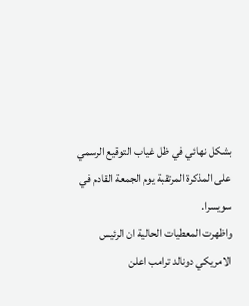بشكل نهائي في ظل غياب التوقيع الرسمي على المذكرة المرتقبة يوم الجمعة القادم في سويسرا.
واظهرت المعطيات الحالية ان الرئيس الامريكي دونالد ترامب اعلن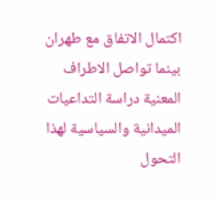اكتمال الاتفاق مع طهران بينما تواصل الاطراف المعنية دراسة التداعيات الميدانية والسياسية لهذا التحول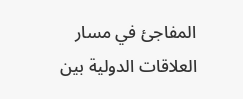المفاجئ في مسار العلاقات الدولية بين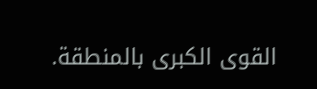القوى الكبرى بالمنطقة.